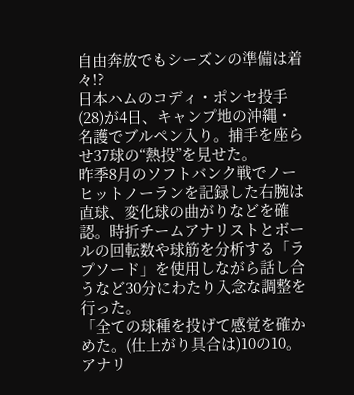自由奔放でもシーズンの準備は着々!?
日本ハムのコディ・ポンセ投手(28)が4日、キャンプ地の沖縄・名護でブルペン入り。捕手を座らせ37球の“熱投”を見せた。
昨季8月のソフトバンク戦でノーヒットノーランを記録した右腕は直球、変化球の曲がりなどを確認。時折チームアナリストとボールの回転数や球筋を分析する「ラプソード」を使用しながら話し合うなど30分にわたり入念な調整を行った。
「全ての球種を投げて感覚を確かめた。(仕上がり具合は)10の10。アナリ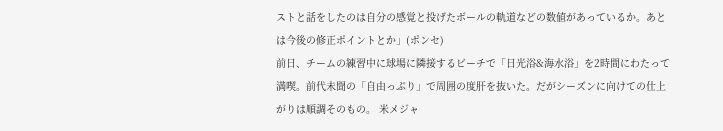ストと話をしたのは自分の感覚と投げたボールの軌道などの数値があっているか。あとは今後の修正ポイントとか」(ポンセ)
前日、チームの練習中に球場に隣接するビーチで「日光浴&海水浴」を2時間にわたって満喫。前代未聞の「自由っぷり」で周囲の度肝を抜いた。だがシーズンに向けての仕上がりは順調そのもの。 米メジャ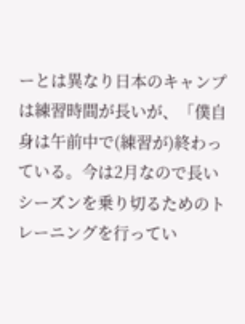ーとは異なり日本のキャンプは練習時間が長いが、「僕自身は午前中で(練習が)終わっている。今は2月なので長いシーズンを乗り切るためのトレーニングを行ってい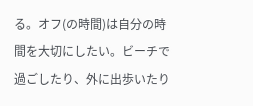る。オフ(の時間)は自分の時間を大切にしたい。ビーチで過ごしたり、外に出歩いたり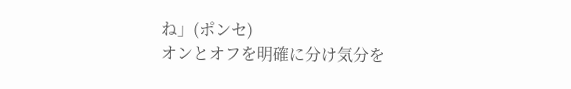ね」(ポンセ)
オンとオフを明確に分け気分を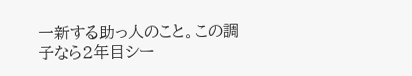一新する助っ人のこと。この調子なら2年目シー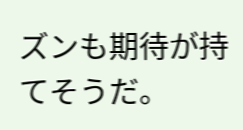ズンも期待が持てそうだ。